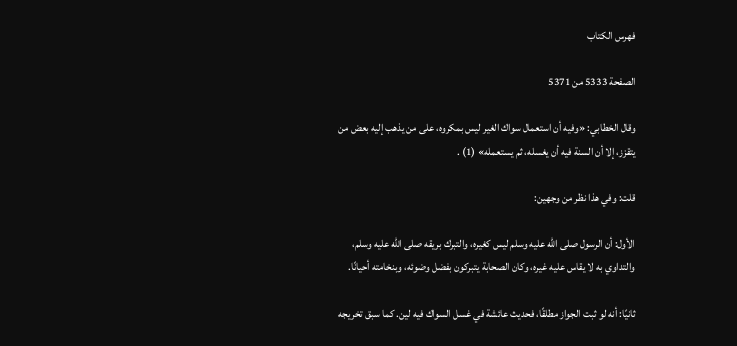فهرس الكتاب

الصفحة 5333 من 5371

وقال الخطابي: «وفيه أن استعمال سواك الغير ليس بمكروه، على من يذهب إليه بعض من يتقزز، إلا أن السنة فيه أن يغسله، ثم يستعمله» (1) .

قلت: وفي هذا نظر من وجهين:

الأول: أن الرسول صلى الله عليه وسلم ليس كغيره، والتبرك بريقه صلى الله عليه وسلم، والتداوي به لا يقاس عليه غيره، وكان الصحابة يتبركون بفضل وضوئه، وبنخامته أحيانًا.

ثانيًا: أنه لو ثبت الجواز مطلقًا، فحديث عائشة في غسل السواك فيه لين. كما سبق تخريجه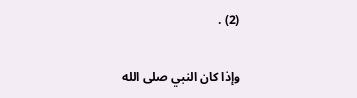(2) .

وإذا كان النبي صلى الله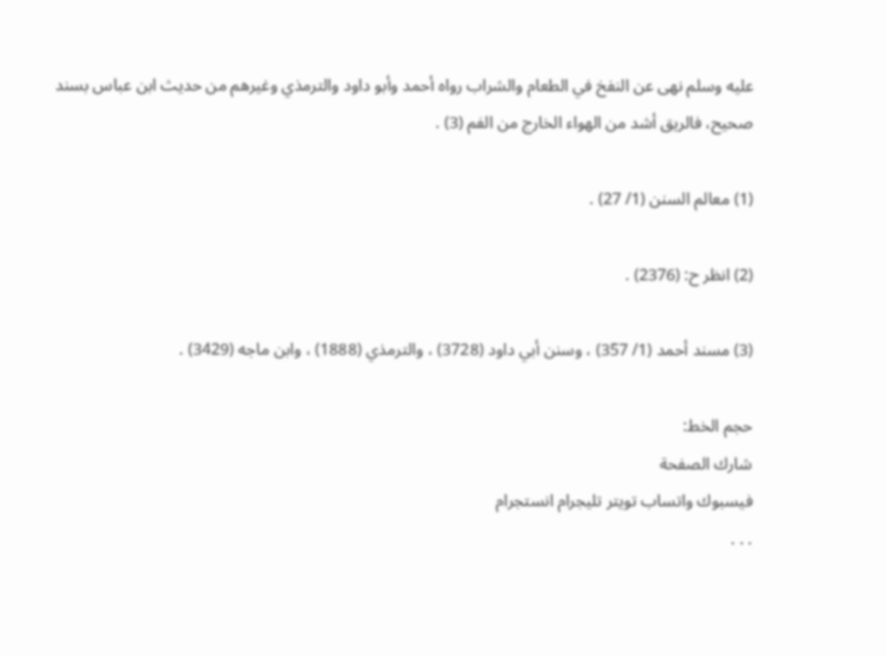عليه وسلم نهى عن النفخ في الطعام والشراب رواه أحمد وأبو داود والترمذي وغيرهم من حديث ابن عباس بسند صحيح، فالريق أشد من الهواء الخارج من الفم (3) .

(1) معالم السنن (1/ 27) .

(2) انظر ح: (2376) .

(3) مسند أحمد (1/ 357) ، وسنن أبي داود (3728) ، والترمذي (1888) ، وابن ماجه (3429) .

حجم الخط:
شارك الصفحة
فيسبوك واتساب تويتر تليجرام انستجرام
. . .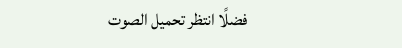فضلًا انتظر تحميل الصوت